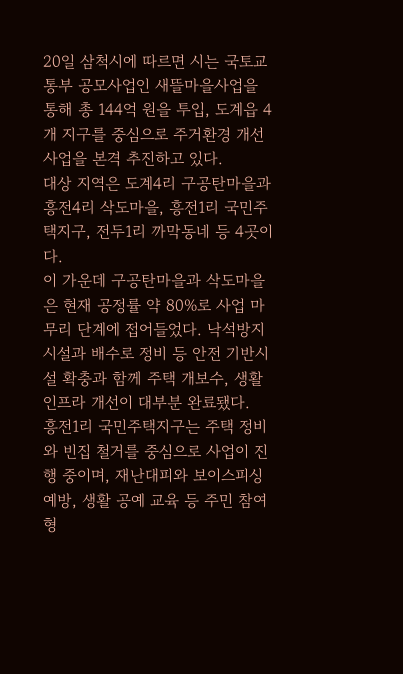20일 삼척시에 따르면 시는 국토교통부 공모사업인 새뜰마을사업을 통해 총 144억 원을 투입, 도계읍 4개 지구를 중심으로 주거환경 개선 사업을 본격 추진하고 있다.
대상 지역은 도계4리 구공탄마을과 흥전4리 삭도마을, 흥전1리 국민주택지구, 전두1리 까막동네 등 4곳이다.
이 가운데 구공탄마을과 삭도마을은 현재 공정률 약 80%로 사업 마무리 단계에 접어들었다. 낙석방지시설과 배수로 정비 등 안전 기반시설 확충과 함께 주택 개보수, 생활 인프라 개선이 대부분 완료됐다.
흥전1리 국민주택지구는 주택 정비와 빈집 철거를 중심으로 사업이 진행 중이며, 재난대피와 보이스피싱 예방, 생활 공예 교육 등 주민 참여형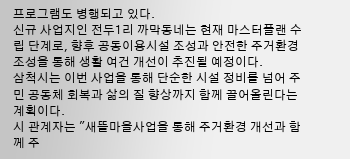프로그램도 병행되고 있다.
신규 사업지인 전두1리 까막동네는 현재 마스터플랜 수립 단계로, 향후 공동이용시설 조성과 안전한 주거환경 조성을 통해 생활 여건 개선이 추진될 예정이다.
삼척시는 이번 사업을 통해 단순한 시설 정비를 넘어 주민 공동체 회복과 삶의 질 향상까지 함께 끌어올린다는 계획이다.
시 관계자는 "새뜰마을사업을 통해 주거환경 개선과 함께 주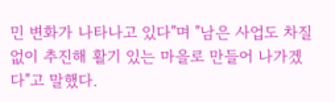민 변화가 나타나고 있다"며 "남은 사업도 차질 없이 추진해 활기 있는 마을로 만들어 나가겠다"고 말했다.